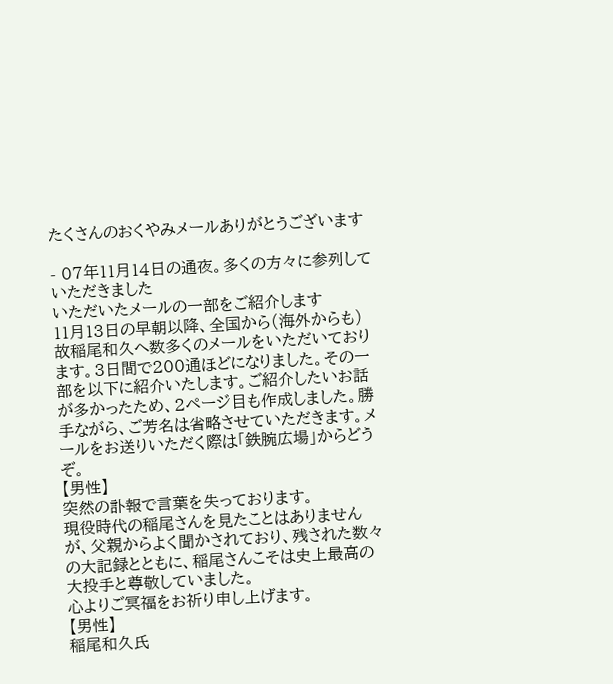たくさんのおくやみメールありがとうございます

- 07年11月14日の通夜。多くの方々に参列していただきました
いただいたメールの一部をご紹介します
11月13日の早朝以降、全国から(海外からも)故稲尾和久へ数多くのメールをいただいております。3日間で200通ほどになりました。その一部を以下に紹介いたします。ご紹介したいお話が多かったため、2ページ目も作成しました。勝手ながら、ご芳名は省略させていただきます。メールをお送りいただく際は「鉄腕広場」からどうぞ。
【男性】
突然の訃報で言葉を失っております。
現役時代の稲尾さんを見たことはありませんが、父親からよく聞かされており、残された数々の大記録とともに、稲尾さんこそは史上最高の大投手と尊敬していました。
心よりご冥福をお祈り申し上げます。
【男性】
稲尾和久氏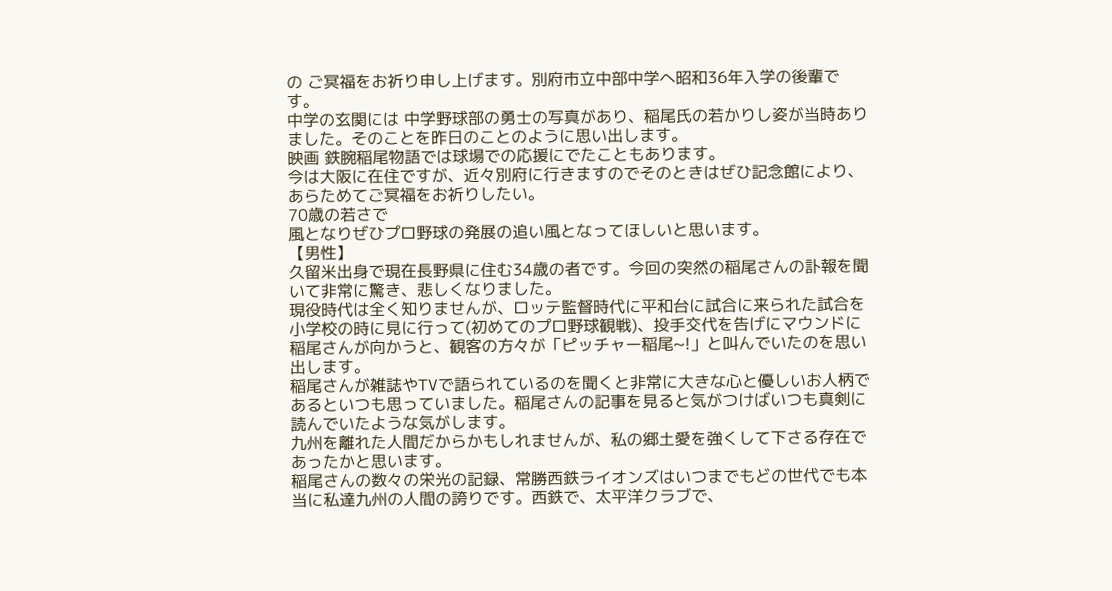の ご冥福をお祈り申し上げます。別府市立中部中学へ昭和36年入学の後輩です。
中学の玄関には 中学野球部の勇士の写真があり、稲尾氏の若かりし姿が当時ありました。そのことを昨日のことのように思い出します。
映画 鉄腕稲尾物語では球場での応援にでたこともあります。
今は大阪に在住ですが、近々別府に行きますのでそのときはぜひ記念館により、あらためてご冥福をお祈りしたい。
70歳の若さで
風となりぜひプロ野球の発展の追い風となってほしいと思います。
【男性】
久留米出身で現在長野県に住む34歳の者です。今回の突然の稲尾さんの訃報を聞いて非常に驚き、悲しくなりました。
現役時代は全く知りませんが、ロッテ監督時代に平和台に試合に来られた試合を小学校の時に見に行って(初めてのプロ野球観戦)、投手交代を告げにマウンドに稲尾さんが向かうと、観客の方々が「ピッチャー稲尾~!」と叫んでいたのを思い出します。
稲尾さんが雑誌やTVで語られているのを聞くと非常に大きな心と優しいお人柄であるといつも思っていました。稲尾さんの記事を見ると気がつけばいつも真剣に読んでいたような気がします。
九州を離れた人間だからかもしれませんが、私の郷土愛を強くして下さる存在であったかと思います。
稲尾さんの数々の栄光の記録、常勝西鉄ライオンズはいつまでもどの世代でも本当に私達九州の人間の誇りです。西鉄で、太平洋クラブで、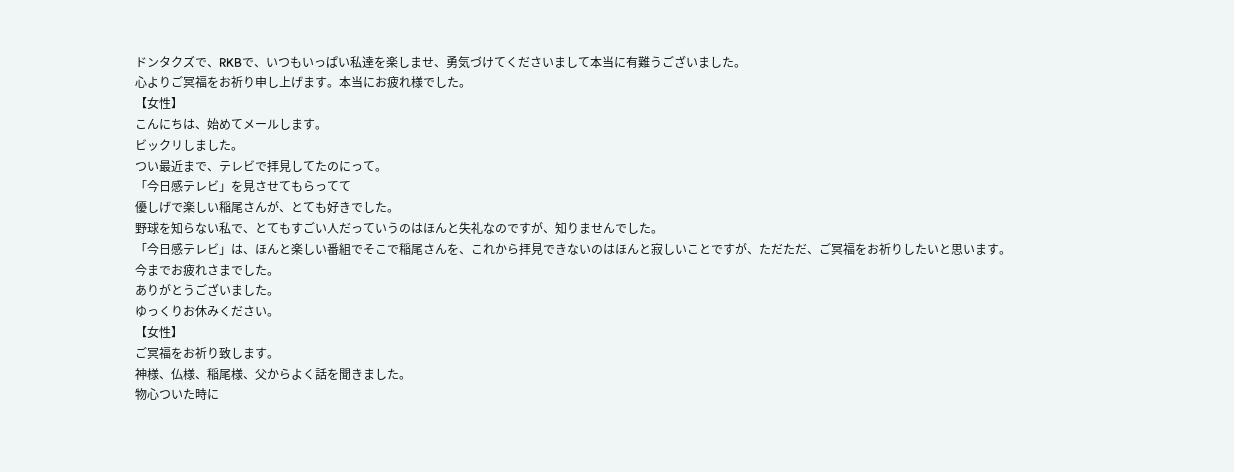ドンタクズで、RKBで、いつもいっぱい私達を楽しませ、勇気づけてくださいまして本当に有難うございました。
心よりご冥福をお祈り申し上げます。本当にお疲れ様でした。
【女性】
こんにちは、始めてメールします。
ビックリしました。
つい最近まで、テレビで拝見してたのにって。
「今日感テレビ」を見させてもらってて
優しげで楽しい稲尾さんが、とても好きでした。
野球を知らない私で、とてもすごい人だっていうのはほんと失礼なのですが、知りませんでした。
「今日感テレビ」は、ほんと楽しい番組でそこで稲尾さんを、これから拝見できないのはほんと寂しいことですが、ただただ、ご冥福をお祈りしたいと思います。
今までお疲れさまでした。
ありがとうございました。
ゆっくりお休みください。
【女性】
ご冥福をお祈り致します。
神様、仏様、稲尾様、父からよく話を聞きました。
物心ついた時に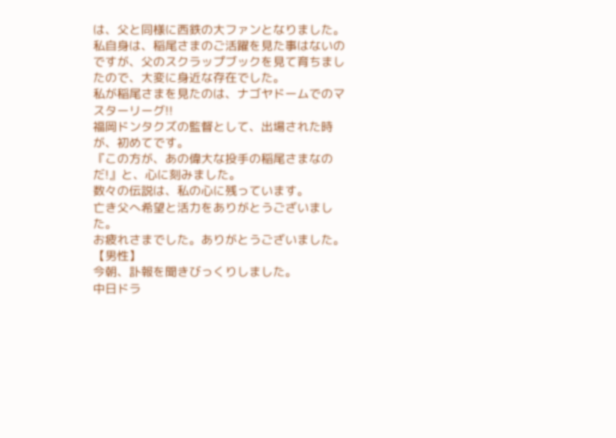は、父と同様に西鉄の大ファンとなりました。
私自身は、稲尾さまのご活躍を見た事はないのですが、父のスクラップブックを見て育ちましたので、大変に身近な存在でした。
私が稲尾さまを見たのは、ナゴヤドームでのマスターリーグ!!
福岡ドンタクズの監督として、出場された時が、初めてです。
『この方が、あの偉大な投手の稲尾さまなのだ!』と、心に刻みました。
数々の伝説は、私の心に残っています。
亡き父へ希望と活力をありがとうございました。
お疲れさまでした。ありがとうございました。
【男性】
今朝、訃報を聞きびっくりしました。
中日ドラ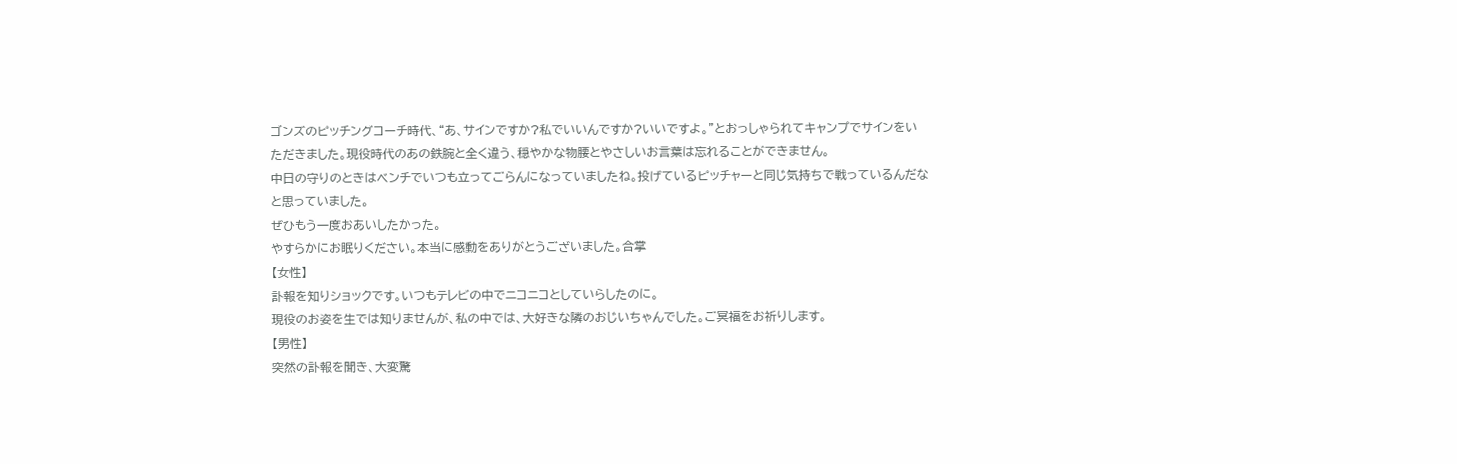ゴンズのピッチングコーチ時代、“あ、サインですか?私でいいんですか?いいですよ。”とおっしゃられてキャンプでサインをいただきました。現役時代のあの鉄腕と全く違う、穏やかな物腰とやさしいお言葉は忘れることができません。
中日の守りのときはベンチでいつも立ってごらんになっていましたね。投げているピッチャーと同じ気持ちで戦っているんだなと思っていました。
ぜひもう一度おあいしたかった。
やすらかにお眠りください。本当に感動をありがとうございました。合掌
【女性】
訃報を知りショックです。いつもテレビの中でニコニコとしていらしたのに。
現役のお姿を生では知りませんが、私の中では、大好きな隣のおじいちゃんでした。ご冥福をお祈りします。
【男性】
突然の訃報を聞き、大変驚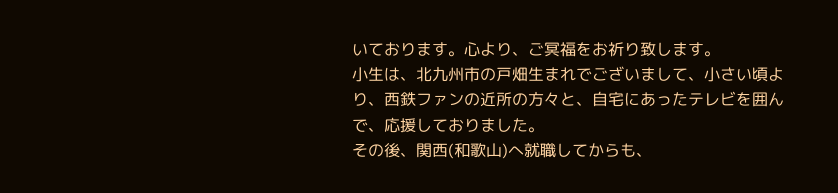いております。心より、ご冥福をお祈り致します。
小生は、北九州市の戸畑生まれでございまして、小さい頃より、西鉄ファンの近所の方々と、自宅にあったテレビを囲んで、応援しておりました。
その後、関西(和歌山)へ就職してからも、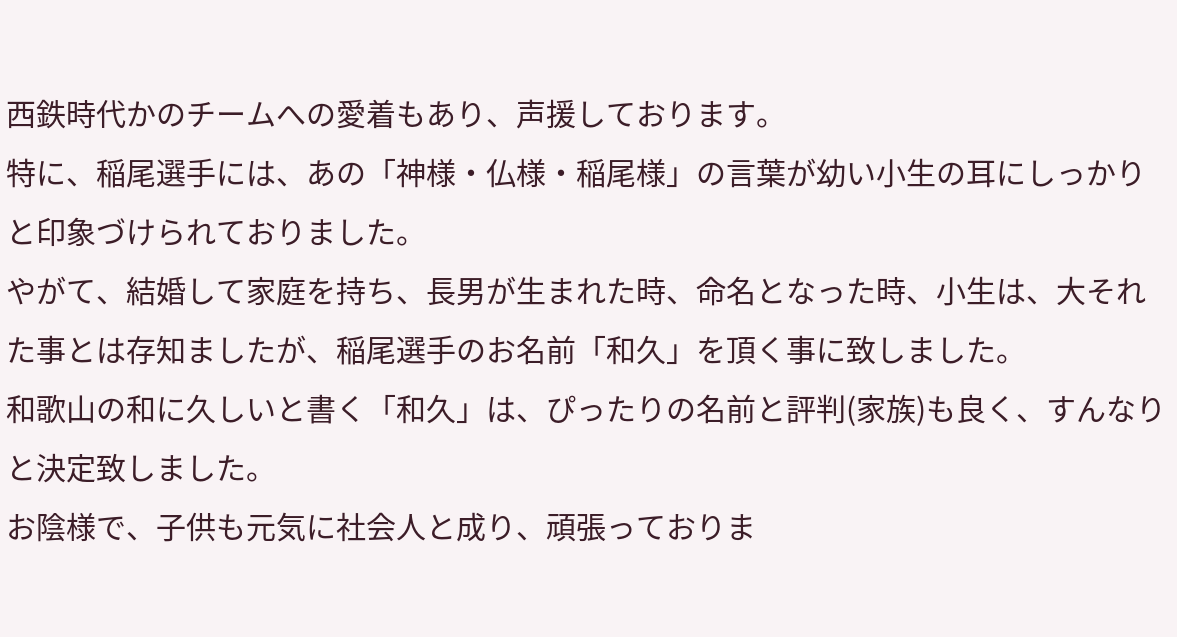西鉄時代かのチームへの愛着もあり、声援しております。
特に、稲尾選手には、あの「神様・仏様・稲尾様」の言葉が幼い小生の耳にしっかりと印象づけられておりました。
やがて、結婚して家庭を持ち、長男が生まれた時、命名となった時、小生は、大それた事とは存知ましたが、稲尾選手のお名前「和久」を頂く事に致しました。
和歌山の和に久しいと書く「和久」は、ぴったりの名前と評判(家族)も良く、すんなりと決定致しました。
お陰様で、子供も元気に社会人と成り、頑張っておりま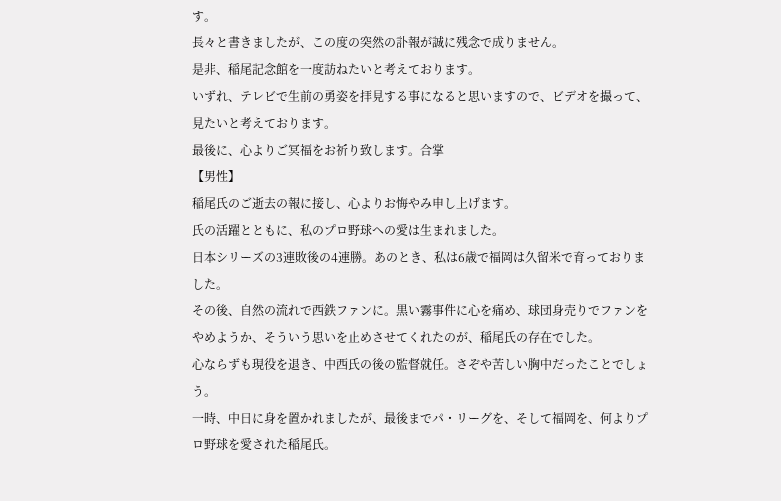す。
長々と書きましたが、この度の突然の訃報が誠に残念で成りません。
是非、稲尾記念館を一度訪ねたいと考えております。
いずれ、テレビで生前の勇姿を拝見する事になると思いますので、ビデオを撮って、見たいと考えております。
最後に、心よりご冥福をお祈り致します。合掌
【男性】
稲尾氏のご逝去の報に接し、心よりお悔やみ申し上げます。
氏の活躍とともに、私のプロ野球への愛は生まれました。
日本シリーズの3連敗後の4連勝。あのとき、私は6歳で福岡は久留米で育っておりました。
その後、自然の流れで西鉄ファンに。黒い霧事件に心を痛め、球団身売りでファンをやめようか、そういう思いを止めさせてくれたのが、稲尾氏の存在でした。
心ならずも現役を退き、中西氏の後の監督就任。さぞや苦しい胸中だったことでしょう。
一時、中日に身を置かれましたが、最後までパ・リーグを、そして福岡を、何よりプロ野球を愛された稲尾氏。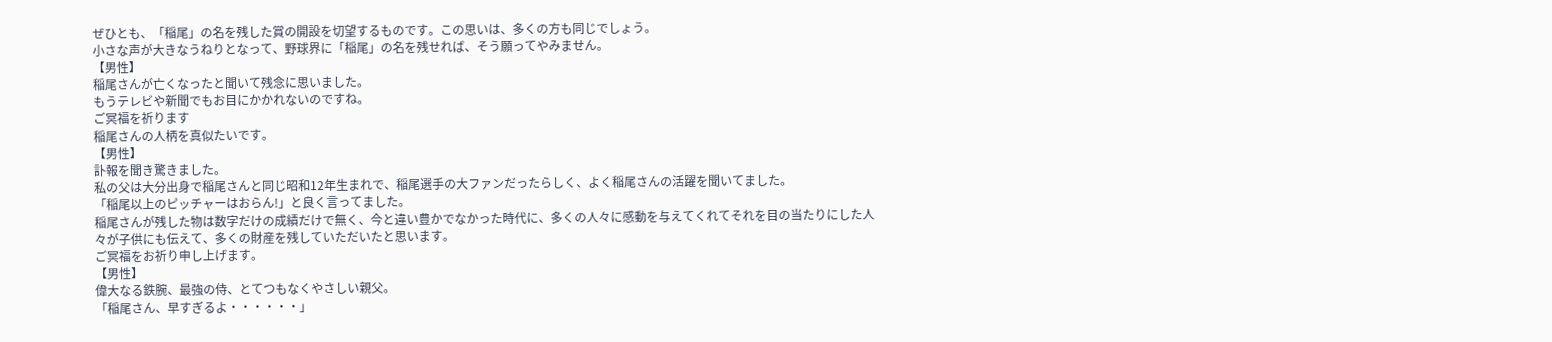ぜひとも、「稲尾」の名を残した賞の開設を切望するものです。この思いは、多くの方も同じでしょう。
小さな声が大きなうねりとなって、野球界に「稲尾」の名を残せれば、そう願ってやみません。
【男性】
稲尾さんが亡くなったと聞いて残念に思いました。
もうテレビや新聞でもお目にかかれないのですね。
ご冥福を祈ります
稲尾さんの人柄を真似たいです。
【男性】
訃報を聞き驚きました。
私の父は大分出身で稲尾さんと同じ昭和12年生まれで、稲尾選手の大ファンだったらしく、よく稲尾さんの活躍を聞いてました。
「稲尾以上のピッチャーはおらん!」と良く言ってました。
稲尾さんが残した物は数字だけの成績だけで無く、今と違い豊かでなかった時代に、多くの人々に感動を与えてくれてそれを目の当たりにした人々が子供にも伝えて、多くの財産を残していただいたと思います。
ご冥福をお祈り申し上げます。
【男性】
偉大なる鉄腕、最強の侍、とてつもなくやさしい親父。
「稲尾さん、早すぎるよ・・・・・・」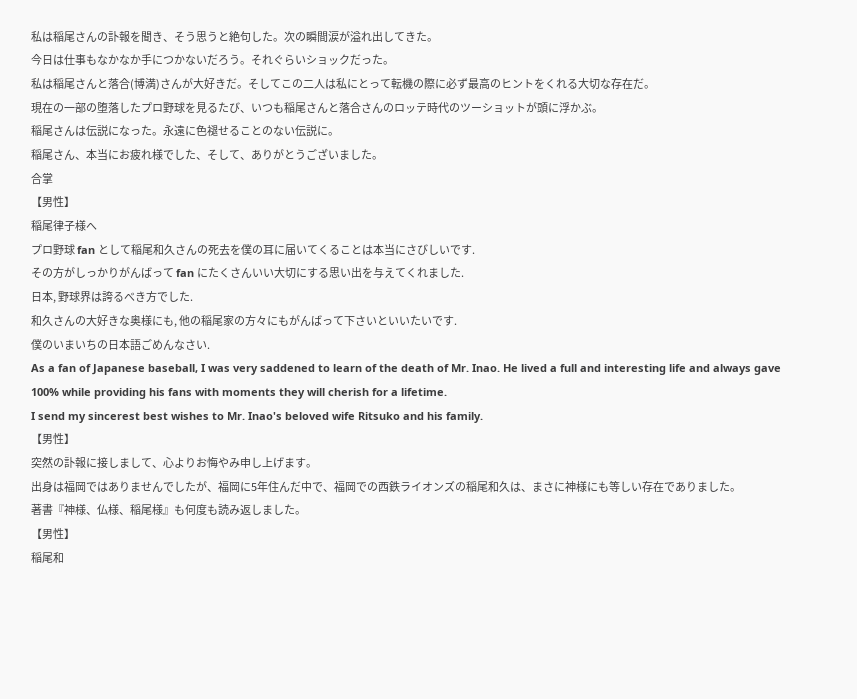私は稲尾さんの訃報を聞き、そう思うと絶句した。次の瞬間涙が溢れ出してきた。
今日は仕事もなかなか手につかないだろう。それぐらいショックだった。
私は稲尾さんと落合(博満)さんが大好きだ。そしてこの二人は私にとって転機の際に必ず最高のヒントをくれる大切な存在だ。
現在の一部の堕落したプロ野球を見るたび、いつも稲尾さんと落合さんのロッテ時代のツーショットが頭に浮かぶ。
稲尾さんは伝説になった。永遠に色褪せることのない伝説に。
稲尾さん、本当にお疲れ様でした、そして、ありがとうございました。
合掌
【男性】
稲尾律子様へ
プロ野球 fan として稲尾和久さんの死去を僕の耳に届いてくることは本当にさびしいです.
その方がしっかりがんばって fan にたくさんいい大切にする思い出を与えてくれました.
日本, 野球界は誇るべき方でした.
和久さんの大好きな奥様にも, 他の稲尾家の方々にもがんばって下さいといいたいです.
僕のいまいちの日本語ごめんなさい.
As a fan of Japanese baseball, I was very saddened to learn of the death of Mr. Inao. He lived a full and interesting life and always gave 100% while providing his fans with moments they will cherish for a lifetime.
I send my sincerest best wishes to Mr. Inao's beloved wife Ritsuko and his family.
【男性】
突然の訃報に接しまして、心よりお悔やみ申し上げます。
出身は福岡ではありませんでしたが、福岡に5年住んだ中で、福岡での西鉄ライオンズの稲尾和久は、まさに神様にも等しい存在でありました。
著書『神様、仏様、稲尾様』も何度も読み返しました。
【男性】
稲尾和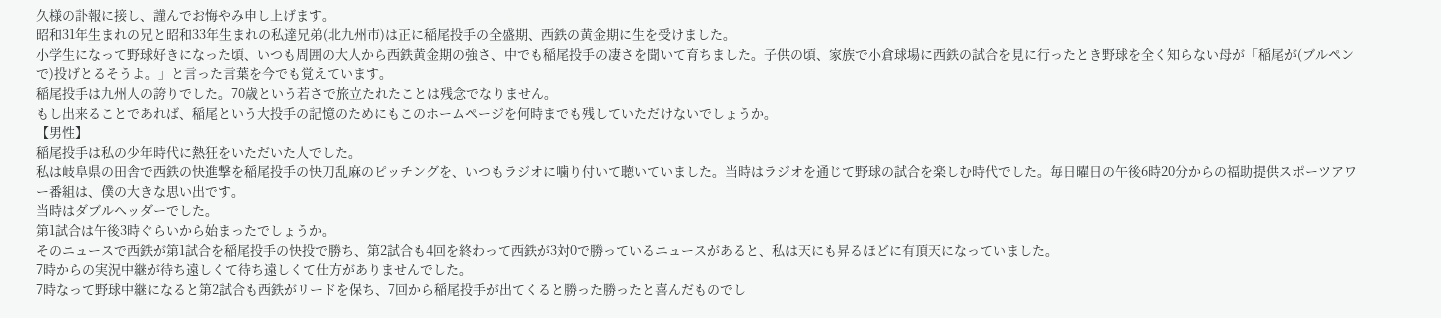久様の訃報に接し、謹んでお悔やみ申し上げます。
昭和31年生まれの兄と昭和33年生まれの私達兄弟(北九州市)は正に稲尾投手の全盛期、西鉄の黄金期に生を受けました。
小学生になって野球好きになった頃、いつも周囲の大人から西鉄黄金期の強さ、中でも稲尾投手の凄さを聞いて育ちました。子供の頃、家族で小倉球場に西鉄の試合を見に行ったとき野球を全く知らない母が「稲尾が(ブルペンで)投げとるそうよ。」と言った言葉を今でも覚えています。
稲尾投手は九州人の誇りでした。70歳という若さで旅立たれたことは残念でなりません。
もし出来ることであれば、稲尾という大投手の記憶のためにもこのホームページを何時までも残していただけないでしょうか。
【男性】
稲尾投手は私の少年時代に熱狂をいただいた人でした。
私は岐阜県の田舎で西鉄の快進撃を稲尾投手の快刀乱麻のピッチングを、いつもラジオに噛り付いて聴いていました。当時はラジオを通じて野球の試合を楽しむ時代でした。毎日曜日の午後6時20分からの福助提供スポーツアワー番組は、僕の大きな思い出です。
当時はダブルヘッダーでした。
第1試合は午後3時ぐらいから始まったでしょうか。
そのニュースで西鉄が第1試合を稲尾投手の快投で勝ち、第2試合も4回を終わって西鉄が3対0で勝っているニュースがあると、私は天にも昇るほどに有頂天になっていました。
7時からの実況中継が待ち遠しくて待ち遠しくて仕方がありませんでした。
7時なって野球中継になると第2試合も西鉄がリードを保ち、7回から稲尾投手が出てくると勝った勝ったと喜んだものでし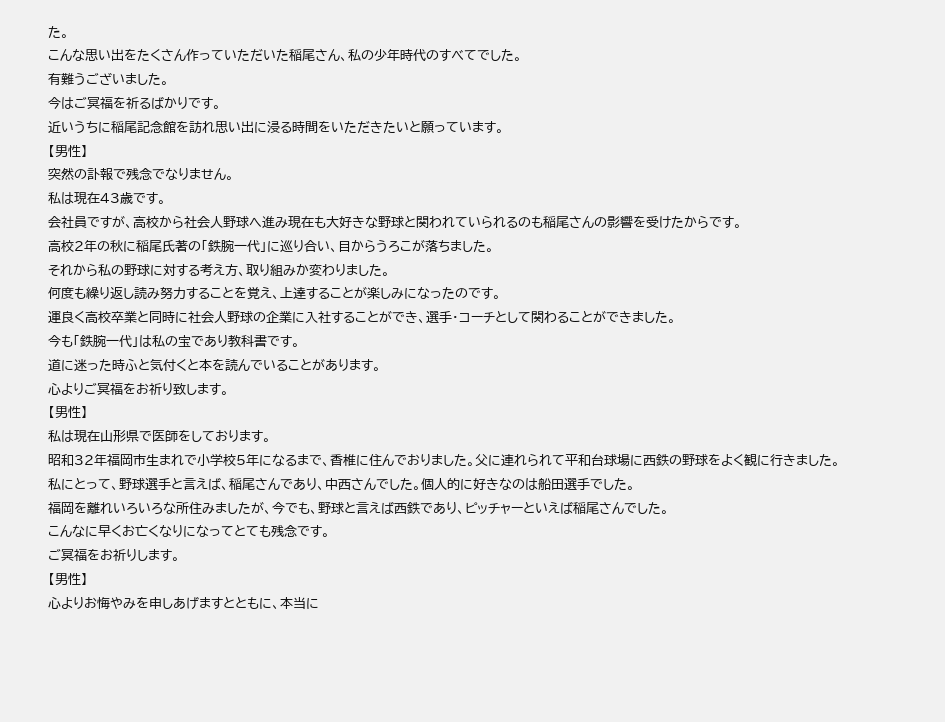た。
こんな思い出をたくさん作っていただいた稲尾さん、私の少年時代のすべてでした。
有難うございました。
今はご冥福を祈るばかりです。
近いうちに稲尾記念館を訪れ思い出に浸る時間をいただきたいと願っています。
【男性】
突然の訃報で残念でなりません。
私は現在43歳です。
会社員ですが、高校から社会人野球へ進み現在も大好きな野球と関われていられるのも稲尾さんの影響を受けたからです。
高校2年の秋に稲尾氏著の「鉄腕一代」に巡り合い、目からうろこが落ちました。
それから私の野球に対する考え方、取り組みか変わりました。
何度も繰り返し読み努力することを覚え、上達することが楽しみになったのです。
運良く高校卒業と同時に社会人野球の企業に入社することができ、選手・コーチとして関わることができました。
今も「鉄腕一代」は私の宝であり教科書です。
道に迷った時ふと気付くと本を読んでいることがあります。
心よりご冥福をお祈り致します。
【男性】
私は現在山形県で医師をしております。
昭和32年福岡市生まれで小学校5年になるまで、香椎に住んでおりました。父に連れられて平和台球場に西鉄の野球をよく観に行きました。
私にとって、野球選手と言えば、稲尾さんであり、中西さんでした。個人的に好きなのは船田選手でした。
福岡を離れいろいろな所住みましたが、今でも、野球と言えば西鉄であり、ピッチャーといえば稲尾さんでした。
こんなに早くお亡くなりになってとても残念です。
ご冥福をお祈りします。
【男性】
心よりお悔やみを申しあげますとともに、本当に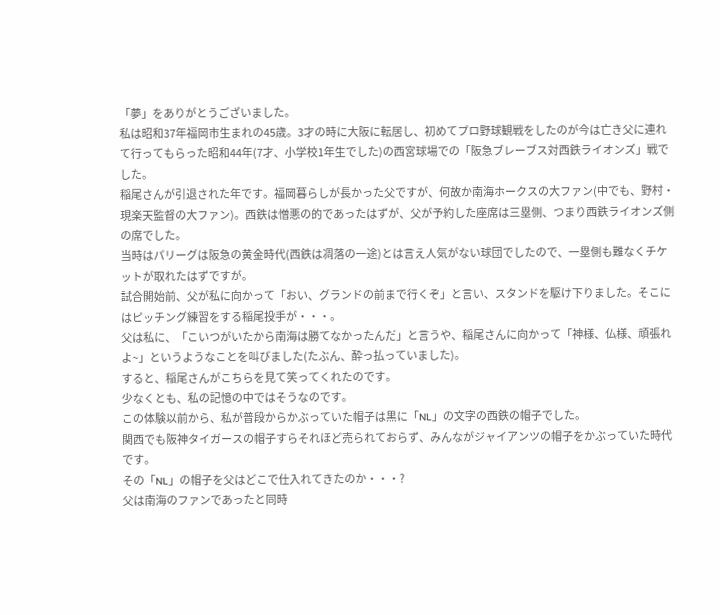「夢」をありがとうございました。
私は昭和37年福岡市生まれの45歳。3才の時に大阪に転居し、初めてプロ野球観戦をしたのが今は亡き父に連れて行ってもらった昭和44年(7才、小学校1年生でした)の西宮球場での「阪急ブレーブス対西鉄ライオンズ」戦でした。
稲尾さんが引退された年です。福岡暮らしが長かった父ですが、何故か南海ホークスの大ファン(中でも、野村・現楽天監督の大ファン)。西鉄は憎悪の的であったはずが、父が予約した座席は三塁側、つまり西鉄ライオンズ側の席でした。
当時はパリーグは阪急の黄金時代(西鉄は凋落の一途)とは言え人気がない球団でしたので、一塁側も難なくチケットが取れたはずですが。
試合開始前、父が私に向かって「おい、グランドの前まで行くぞ」と言い、スタンドを駆け下りました。そこにはピッチング練習をする稲尾投手が・・・。
父は私に、「こいつがいたから南海は勝てなかったんだ」と言うや、稲尾さんに向かって「神様、仏様、頑張れよ~」というようなことを叫びました(たぶん、酔っ払っていました)。
すると、稲尾さんがこちらを見て笑ってくれたのです。
少なくとも、私の記憶の中ではそうなのです。
この体験以前から、私が普段からかぶっていた帽子は黒に「NL」の文字の西鉄の帽子でした。
関西でも阪神タイガースの帽子すらそれほど売られておらず、みんながジャイアンツの帽子をかぶっていた時代です。
その「NL」の帽子を父はどこで仕入れてきたのか・・・?
父は南海のファンであったと同時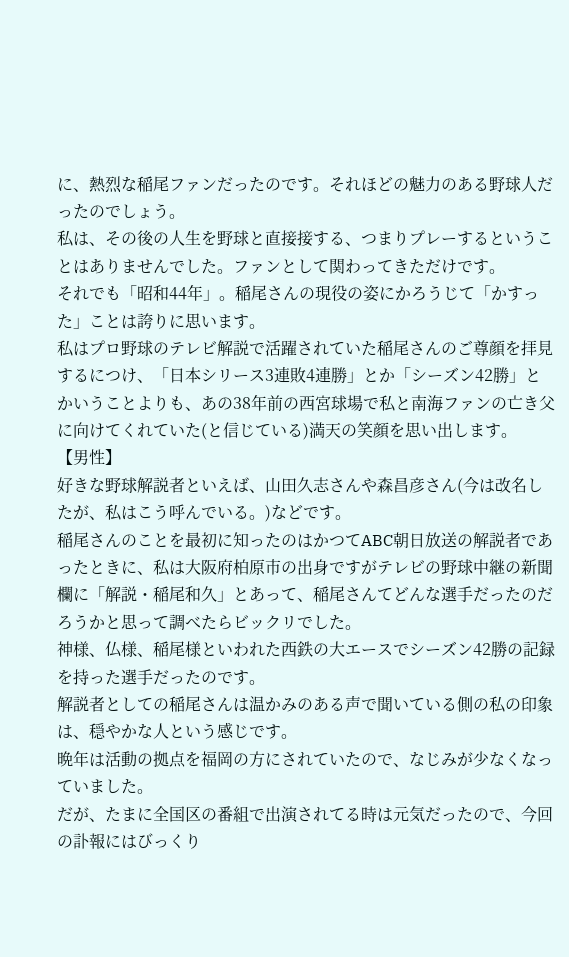に、熱烈な稲尾ファンだったのです。それほどの魅力のある野球人だったのでしょう。
私は、その後の人生を野球と直接接する、つまりプレーするということはありませんでした。ファンとして関わってきただけです。
それでも「昭和44年」。稲尾さんの現役の姿にかろうじて「かすった」ことは誇りに思います。
私はプロ野球のテレビ解説で活躍されていた稲尾さんのご尊顔を拝見するにつけ、「日本シリース3連敗4連勝」とか「シーズン42勝」とかいうことよりも、あの38年前の西宮球場で私と南海ファンの亡き父に向けてくれていた(と信じている)満天の笑顔を思い出します。
【男性】
好きな野球解説者といえば、山田久志さんや森昌彦さん(今は改名したが、私はこう呼んでいる。)などです。
稲尾さんのことを最初に知ったのはかつてABC朝日放送の解説者であったときに、私は大阪府柏原市の出身ですがテレビの野球中継の新聞欄に「解説・稲尾和久」とあって、稲尾さんてどんな選手だったのだろうかと思って調べたらビックリでした。
神様、仏様、稲尾様といわれた西鉄の大エースでシーズン42勝の記録を持った選手だったのです。
解説者としての稲尾さんは温かみのある声で聞いている側の私の印象は、穏やかな人という感じです。
晩年は活動の拠点を福岡の方にされていたので、なじみが少なくなっていました。
だが、たまに全国区の番組で出演されてる時は元気だったので、今回の訃報にはびっくり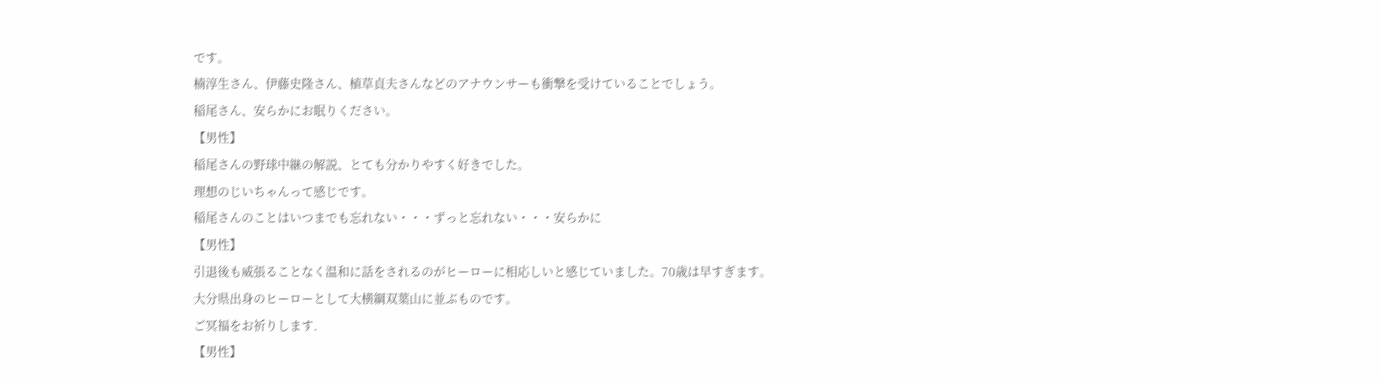です。
楠淳生さん、伊藤史隆さん、植草貞夫さんなどのアナウンサーも衝撃を受けていることでしょう。
稲尾さん、安らかにお眠りください。
【男性】
稲尾さんの野球中継の解説、とても分かりやすく好きでした。
理想のじいちゃんって感じです。
稲尾さんのことはいつまでも忘れない・・・ずっと忘れない・・・安らかに
【男性】
引退後も威張ることなく温和に話をされるのがヒーローに相応しいと感じていました。70歳は早すぎます。
大分県出身のヒーローとして大横綱双葉山に並ぶものです。
ご冥福をお祈りします.
【男性】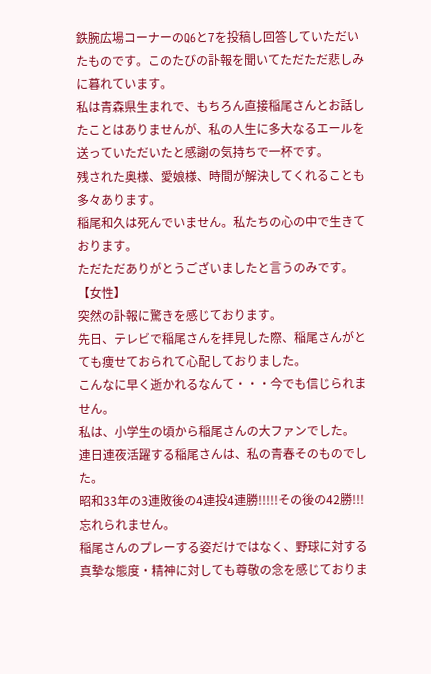鉄腕広場コーナーのQ6と7を投稿し回答していただいたものです。このたびの訃報を聞いてただただ悲しみに暮れています。
私は青森県生まれで、もちろん直接稲尾さんとお話したことはありませんが、私の人生に多大なるエールを送っていただいたと感謝の気持ちで一杯です。
残された奥様、愛娘様、時間が解決してくれることも多々あります。
稲尾和久は死んでいません。私たちの心の中で生きております。
ただただありがとうございましたと言うのみです。
【女性】
突然の訃報に驚きを感じております。
先日、テレビで稲尾さんを拝見した際、稲尾さんがとても痩せておられて心配しておりました。
こんなに早く逝かれるなんて・・・今でも信じられません。
私は、小学生の頃から稲尾さんの大ファンでした。
連日連夜活躍する稲尾さんは、私の青春そのものでした。
昭和33年の3連敗後の4連投4連勝!!!!!その後の42勝!!!忘れられません。
稲尾さんのプレーする姿だけではなく、野球に対する真摯な態度・精神に対しても尊敬の念を感じておりま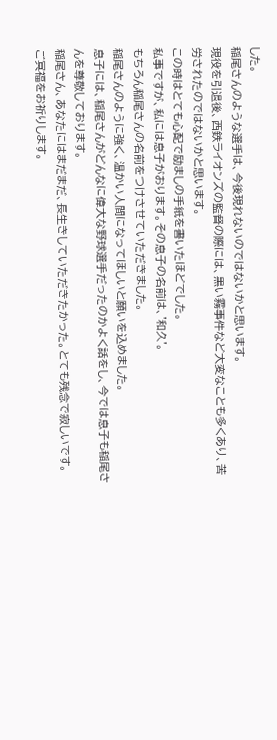した。
稲尾さんのような選手は、今後現れないのではないかと思います。
現役を引退後、西鉄ライオンズの監督の際には、黒い霧事件など大変なことも多くあり、苦労されたのではないかと思います。
この時はとても心配で励ましの手紙を書いたほどでした。
私事ですが、私には息子がおります。その息子の名前は、'和久'。
もちろん稲尾さんの名前をつけさせていただきました。
稲尾さんのように強く、温かい人間になってほしいと願いを込めました。
息子には、稲尾さんがどんなに偉大な野球選手だったのかよく話をし、今では息子も稲尾さんを尊敬しております。
稲尾さん、あなたにはまだまだ、長生きしていただきたかった。とても残念で寂しいです。
ご冥福をお祈りします。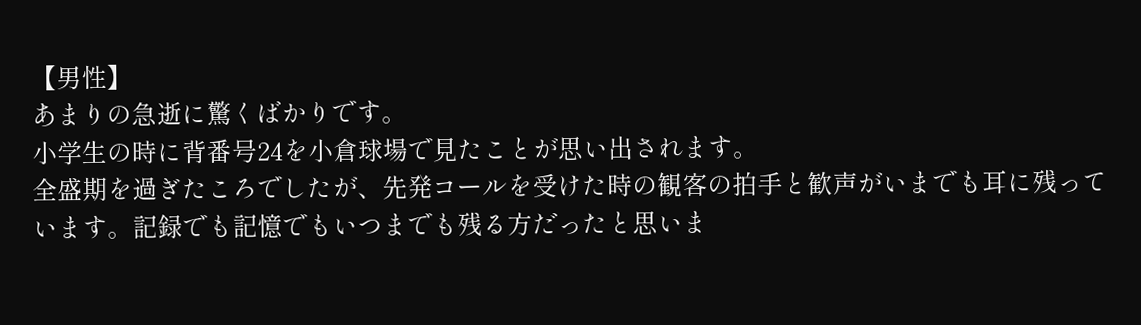【男性】
あまりの急逝に驚くばかりです。
小学生の時に背番号24を小倉球場で見たことが思い出されます。
全盛期を過ぎたころでしたが、先発コールを受けた時の観客の拍手と歓声がいまでも耳に残っています。記録でも記憶でもいつまでも残る方だったと思いま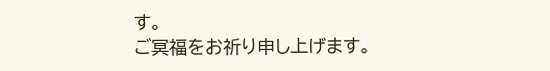す。
ご冥福をお祈り申し上げます。